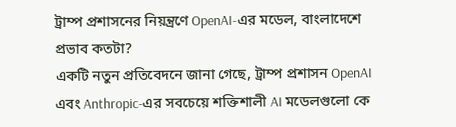ট্রাম্প প্রশাসনের নিয়ন্ত্রণে OpenAI-এর মডেল, বাংলাদেশে প্রভাব কতটা?
একটি নতুন প্রতিবেদনে জানা গেছে, ট্রাম্প প্রশাসন OpenAI এবং Anthropic-এর সবচেয়ে শক্তিশালী AI মডেলগুলো কে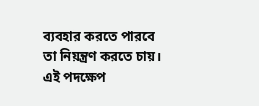ব্যবহার করতে পারবে তা নিয়ন্ত্রণ করতে চায়। এই পদক্ষেপ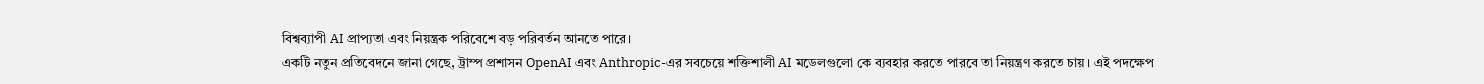বিশ্বব্যাপী AI প্রাপ্যতা এবং নিয়ন্ত্রক পরিবেশে বড় পরিবর্তন আনতে পারে।
একটি নতুন প্রতিবেদনে জানা গেছে, ট্রাম্প প্রশাসন OpenAI এবং Anthropic-এর সবচেয়ে শক্তিশালী AI মডেলগুলো কে ব্যবহার করতে পারবে তা নিয়ন্ত্রণ করতে চায়। এই পদক্ষেপ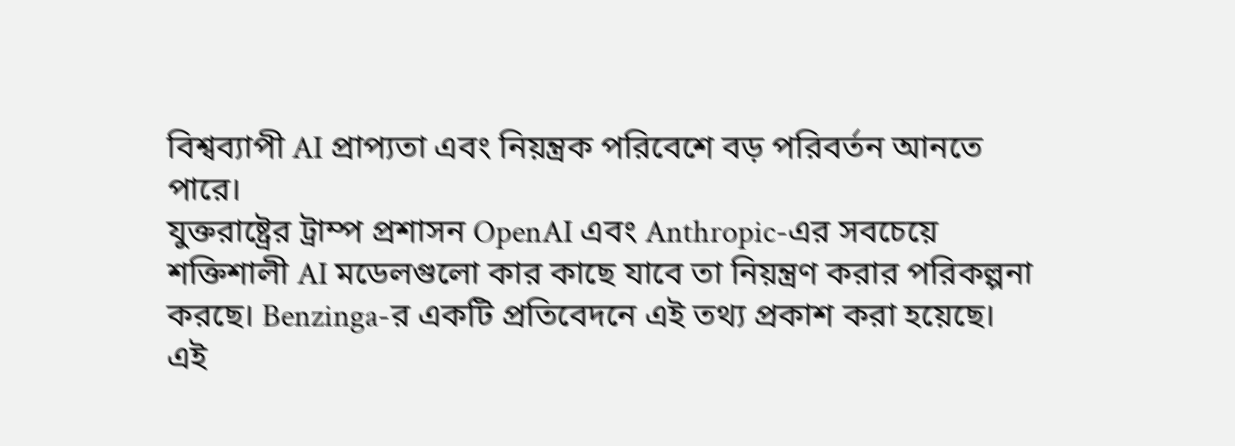বিশ্বব্যাপী AI প্রাপ্যতা এবং নিয়ন্ত্রক পরিবেশে বড় পরিবর্তন আনতে পারে।
যুক্তরাষ্ট্রের ট্রাম্প প্রশাসন OpenAI এবং Anthropic-এর সবচেয়ে শক্তিশালী AI মডেলগুলো কার কাছে যাবে তা নিয়ন্ত্রণ করার পরিকল্পনা করছে। Benzinga-র একটি প্রতিবেদনে এই তথ্য প্রকাশ করা হয়েছে। এই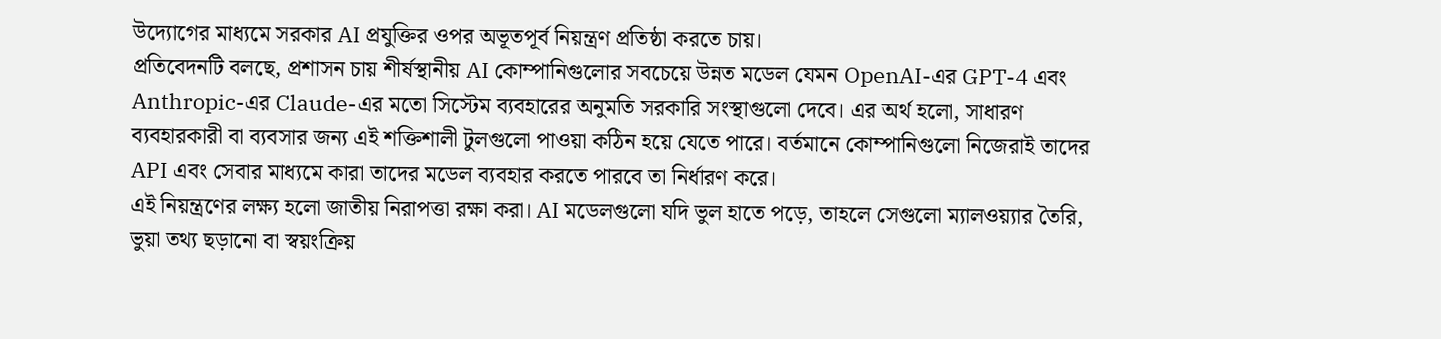উদ্যোগের মাধ্যমে সরকার AI প্রযুক্তির ওপর অভূতপূর্ব নিয়ন্ত্রণ প্রতিষ্ঠা করতে চায়।
প্রতিবেদনটি বলছে, প্রশাসন চায় শীর্ষস্থানীয় AI কোম্পানিগুলোর সবচেয়ে উন্নত মডেল যেমন OpenAI-এর GPT-4 এবং Anthropic-এর Claude-এর মতো সিস্টেম ব্যবহারের অনুমতি সরকারি সংস্থাগুলো দেবে। এর অর্থ হলো, সাধারণ ব্যবহারকারী বা ব্যবসার জন্য এই শক্তিশালী টুলগুলো পাওয়া কঠিন হয়ে যেতে পারে। বর্তমানে কোম্পানিগুলো নিজেরাই তাদের API এবং সেবার মাধ্যমে কারা তাদের মডেল ব্যবহার করতে পারবে তা নির্ধারণ করে।
এই নিয়ন্ত্রণের লক্ষ্য হলো জাতীয় নিরাপত্তা রক্ষা করা। AI মডেলগুলো যদি ভুল হাতে পড়ে, তাহলে সেগুলো ম্যালওয়্যার তৈরি, ভুয়া তথ্য ছড়ানো বা স্বয়ংক্রিয়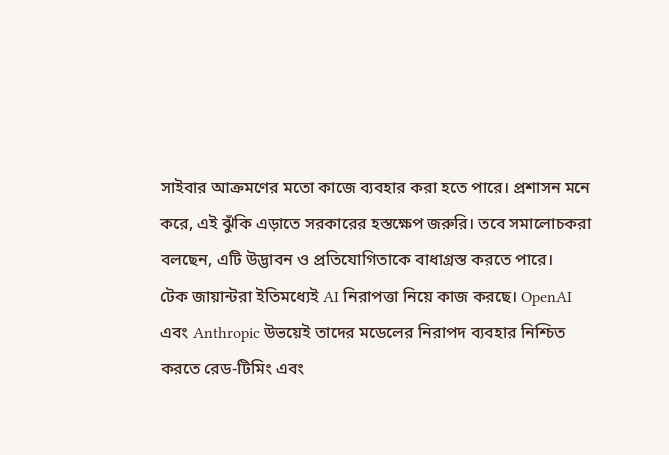সাইবার আক্রমণের মতো কাজে ব্যবহার করা হতে পারে। প্রশাসন মনে করে, এই ঝুঁকি এড়াতে সরকারের হস্তক্ষেপ জরুরি। তবে সমালোচকরা বলছেন, এটি উদ্ভাবন ও প্রতিযোগিতাকে বাধাগ্রস্ত করতে পারে।
টেক জায়ান্টরা ইতিমধ্যেই AI নিরাপত্তা নিয়ে কাজ করছে। OpenAI এবং Anthropic উভয়েই তাদের মডেলের নিরাপদ ব্যবহার নিশ্চিত করতে রেড-টিমিং এবং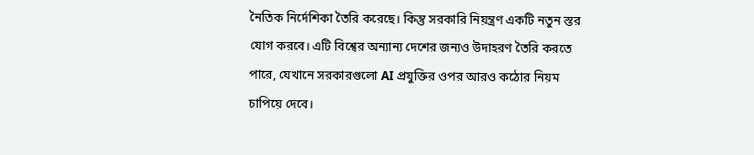নৈতিক নির্দেশিকা তৈরি করেছে। কিন্তু সরকারি নিয়ন্ত্রণ একটি নতুন স্তর যোগ করবে। এটি বিশ্বের অন্যান্য দেশের জন্যও উদাহরণ তৈরি করতে পারে, যেখানে সরকারগুলো AI প্রযুক্তির ওপর আরও কঠোর নিয়ম চাপিয়ে দেবে।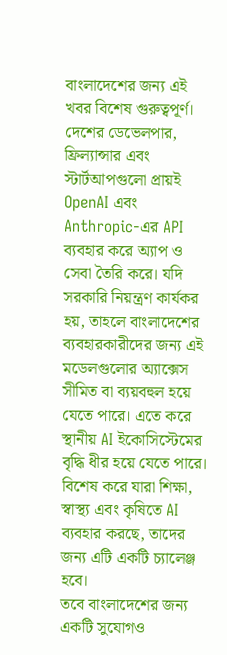বাংলাদেশের জন্য এই খবর বিশেষ গুরুত্বপূর্ণ। দেশের ডেভেলপার, ফ্রিল্যান্সার এবং স্টার্টআপগুলো প্রায়ই OpenAI এবং Anthropic-এর API ব্যবহার করে অ্যাপ ও সেবা তৈরি করে। যদি সরকারি নিয়ন্ত্রণ কার্যকর হয়, তাহলে বাংলাদেশের ব্যবহারকারীদের জন্য এই মডেলগুলোর অ্যাক্সেস সীমিত বা ব্যয়বহুল হয়ে যেতে পারে। এতে করে স্থানীয় AI ইকোসিস্টেমের বৃদ্ধি ধীর হয়ে যেতে পারে। বিশেষ করে যারা শিক্ষা, স্বাস্থ্য এবং কৃষিতে AI ব্যবহার করছে, তাদের জন্য এটি একটি চ্যালেঞ্জ হবে।
তবে বাংলাদেশের জন্য একটি সুযোগও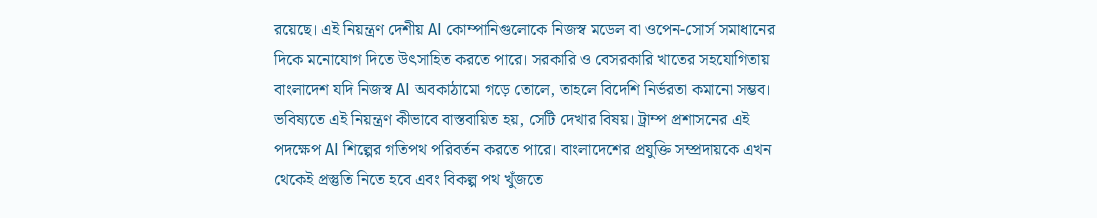রয়েছে। এই নিয়ন্ত্রণ দেশীয় AI কোম্পানিগুলোকে নিজস্ব মডেল বা ওপেন-সোর্স সমাধানের দিকে মনোযোগ দিতে উৎসাহিত করতে পারে। সরকারি ও বেসরকারি খাতের সহযোগিতায় বাংলাদেশ যদি নিজস্ব AI অবকাঠামো গড়ে তোলে, তাহলে বিদেশি নির্ভরতা কমানো সম্ভব।
ভবিষ্যতে এই নিয়ন্ত্রণ কীভাবে বাস্তবায়িত হয়, সেটি দেখার বিষয়। ট্রাম্প প্রশাসনের এই পদক্ষেপ AI শিল্পের গতিপথ পরিবর্তন করতে পারে। বাংলাদেশের প্রযুক্তি সম্প্রদায়কে এখন থেকেই প্রস্তুতি নিতে হবে এবং বিকল্প পথ খুঁজতে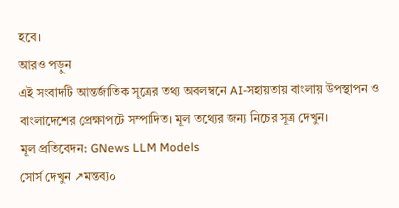হবে।
আরও পড়ুন
এই সংবাদটি আন্তর্জাতিক সূত্রের তথ্য অবলম্বনে AI-সহায়তায় বাংলায় উপস্থাপন ও বাংলাদেশের প্রেক্ষাপটে সম্পাদিত। মূল তথ্যের জন্য নিচের সূত্র দেখুন।
মূল প্রতিবেদন: GNews LLM Models
সোর্স দেখুন ↗মন্তব্য০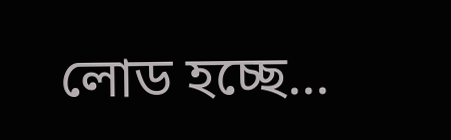লোড হচ্ছে...